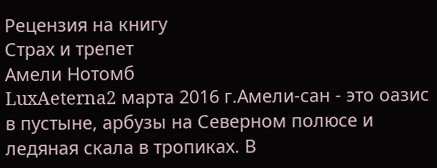Рецензия на книгу
Страх и трепет
Амели Нотомб
LuxAeterna2 марта 2016 г.Амели-сан - это оазис в пустыне, арбузы на Северном полюсе и ледяная скала в тропиках. В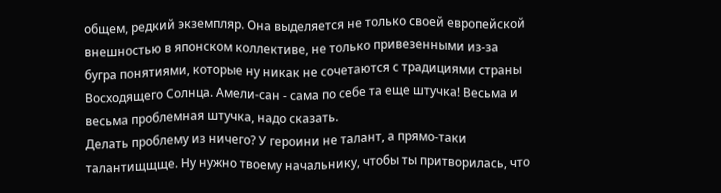общем, редкий экземпляр. Она выделяется не только своей европейской внешностью в японском коллективе, не только привезенными из-за бугра понятиями, которые ну никак не сочетаются с традициями страны Восходящего Солнца. Амели-сан - сама по себе та еще штучка! Весьма и весьма проблемная штучка, надо сказать.
Делать проблему из ничего? У героини не талант, а прямо-таки талантищщще. Ну нужно твоему начальнику, чтобы ты притворилась, что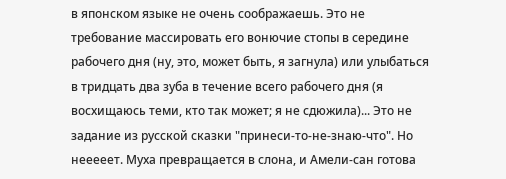в японском языке не очень соображаешь. Это не требование массировать его вонючие стопы в середине рабочего дня (ну, это, может быть, я загнула) или улыбаться в тридцать два зуба в течение всего рабочего дня (я восхищаюсь теми, кто так может; я не сдюжила)... Это не задание из русской сказки "принеси-то-не-знаю-что". Но нееееет. Муха превращается в слона, и Амели-сан готова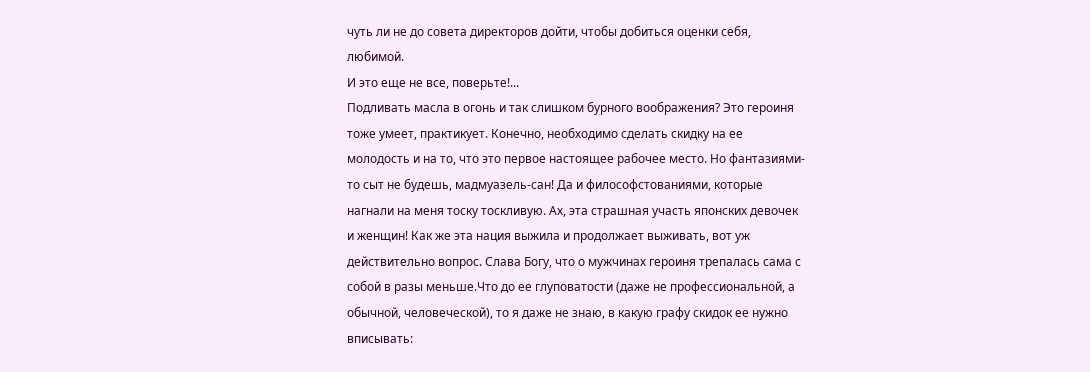чуть ли не до совета директоров дойти, чтобы добиться оценки себя, любимой.
И это еще не все, поверьте!...
Подливать масла в огонь и так слишком бурного воображения? Это героиня тоже умеет, практикует. Конечно, необходимо сделать скидку на ее молодость и на то, что это первое настоящее рабочее место. Но фантазиями-то сыт не будешь, мадмуазель-сан! Да и философстованиями, которые нагнали на меня тоску тоскливую. Ах, эта страшная участь японских девочек и женщин! Как же эта нация выжила и продолжает выживать, вот уж действительно вопрос. Слава Богу, что о мужчинах героиня трепалась сама с собой в разы меньше.Что до ее глуповатости (даже не профессиональной, а обычной, человеческой), то я даже не знаю, в какую графу скидок ее нужно вписывать: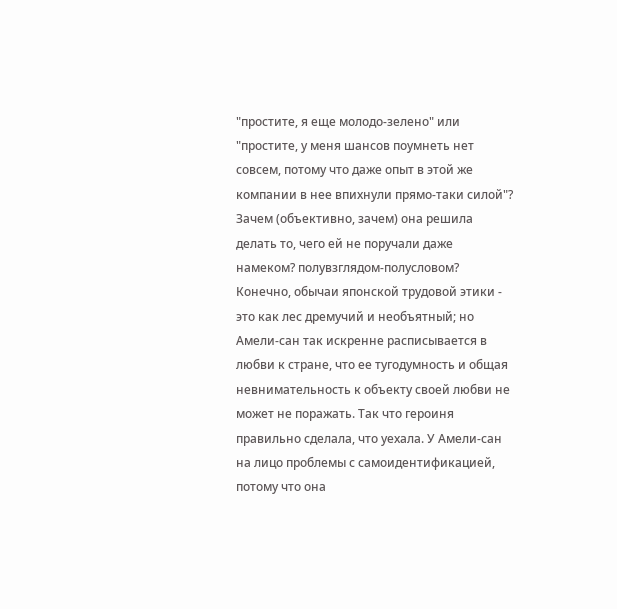"простите, я еще молодо-зелено" или "простите, у меня шансов поумнеть нет совсем, потому что даже опыт в этой же компании в нее впихнули прямо-таки силой"? Зачем (объективно, зачем) она решила делать то, чего ей не поручали даже намеком? полувзглядом-полусловом? Конечно, обычаи японской трудовой этики - это как лес дремучий и необъятный; но Амели-сан так искренне расписывается в любви к стране, что ее тугодумность и общая невнимательность к объекту своей любви не может не поражать. Так что героиня правильно сделала, что уехала. У Амели-сан на лицо проблемы с самоидентификацией, потому что она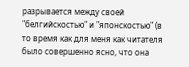разрывается между своей "белгийскостью" и "японскостью" (в то время как для меня как читателя было совершенно ясно, что она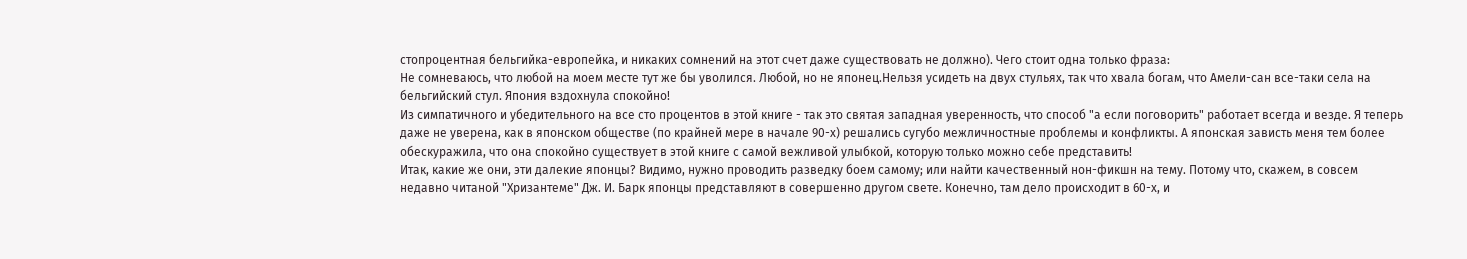стопроцентная бельгийка-европейка, и никаких сомнений на этот счет даже существовать не должно). Чего стоит одна только фраза:
Не сомневаюсь, что любой на моем месте тут же бы уволился. Любой, но не японец.Нельзя усидеть на двух стульях, так что хвала богам, что Амели-сан все-таки села на бельгийский стул. Япония вздохнула спокойно!
Из симпатичного и убедительного на все сто процентов в этой книге - так это святая западная уверенность, что способ "а если поговорить" работает всегда и везде. Я теперь даже не уверена, как в японском обществе (по крайней мере в начале 90-х) решались сугубо межличностные проблемы и конфликты. А японская зависть меня тем более обескуражила, что она спокойно существует в этой книге с самой вежливой улыбкой, которую только можно себе представить!
Итак, какие же они, эти далекие японцы? Видимо, нужно проводить разведку боем самому; или найти качественный нон-фикшн на тему. Потому что, скажем, в совсем недавно читаной "Хризантеме" Дж. И. Барк японцы представляют в совершенно другом свете. Конечно, там дело происходит в 60-х, и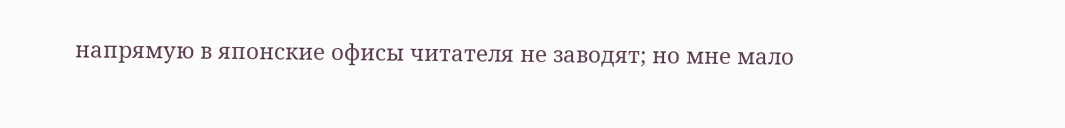напрямую в японские офисы читателя не заводят; но мне мало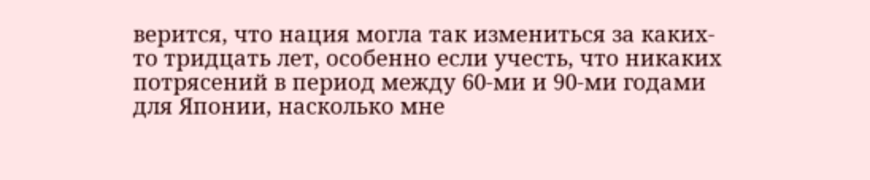верится, что нация могла так измениться за каких-то тридцать лет, особенно если учесть, что никаких потрясений в период между 60-ми и 90-ми годами для Японии, насколько мне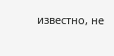известно, не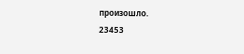произошло.
23453